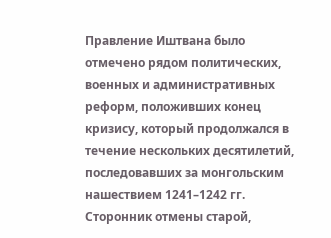Правление Иштвана было отмечено рядом политических, военных и административных реформ, положивших конец кризису, который продолжался в течение нескольких десятилетий, последовавших за монгольским нашествием 1241–1242 гг. Сторонник отмены старой,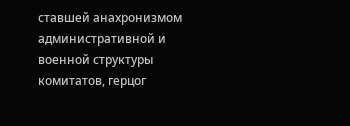ставшей анахронизмом административной и военной структуры комитатов, герцог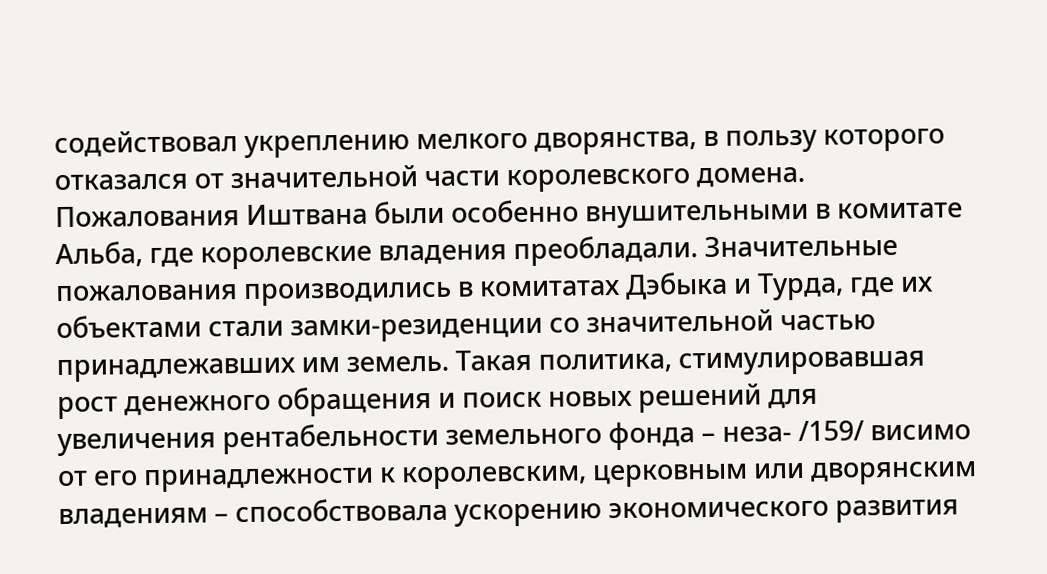содействовал укреплению мелкого дворянства, в пользу которого отказался от значительной части королевского домена. Пожалования Иштвана были особенно внушительными в комитате Альба, где королевские владения преобладали. Значительные пожалования производились в комитатах Дэбыка и Турда, где их объектами стали замки-резиденции со значительной частью принадлежавших им земель. Такая политика, стимулировавшая рост денежного обращения и поиск новых решений для увеличения рентабельности земельного фонда – неза- /159/ висимо от его принадлежности к королевским, церковным или дворянским владениям – способствовала ускорению экономического развития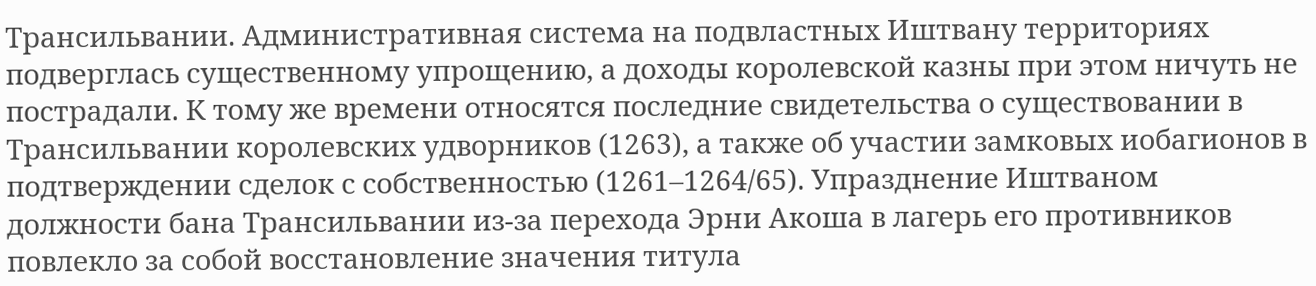Трансильвании. Административная система на подвластных Иштвану территориях подверглась существенному упрощению, а доходы королевской казны при этом ничуть не пострадали. К тому же времени относятся последние свидетельства о существовании в Трансильвании королевских удворников (1263), а также об участии замковых иобагионов в подтверждении сделок с собственностью (1261–1264/65). Упразднение Иштваном должности бана Трансильвании из-за перехода Эрни Акоша в лагерь его противников повлекло за собой восстановление значения титула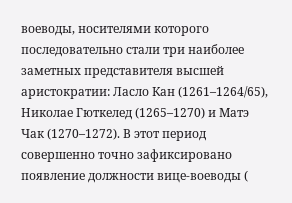воеводы, носителями которого последовательно стали три наиболее заметных представителя высшей аристократии: Ласло Кан (1261–1264/65), Николае Гюткелед (1265–1270) и Матэ Чак (1270–1272). В этот период совершенно точно зафиксировано появление должности вице-воеводы (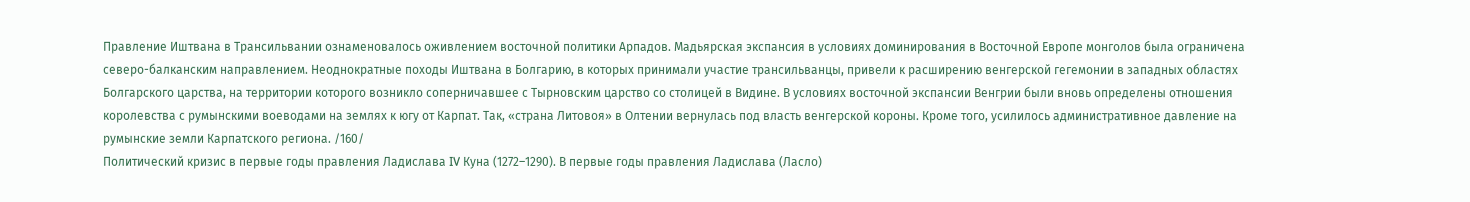Правление Иштвана в Трансильвании ознаменовалось оживлением восточной политики Арпадов. Мадьярская экспансия в условиях доминирования в Восточной Европе монголов была ограничена северо-балканским направлением. Неоднократные походы Иштвана в Болгарию, в которых принимали участие трансильванцы, привели к расширению венгерской гегемонии в западных областях Болгарского царства, на территории которого возникло соперничавшее с Тырновским царство со столицей в Видине. В условиях восточной экспансии Венгрии были вновь определены отношения королевства с румынскими воеводами на землях к югу от Карпат. Так, «страна Литовоя» в Олтении вернулась под власть венгерской короны. Кроме того, усилилось административное давление на румынские земли Карпатского региона. /160/
Политический кризис в первые годы правления Ладислава IV Куна (1272–1290). В первые годы правления Ладислава (Ласло)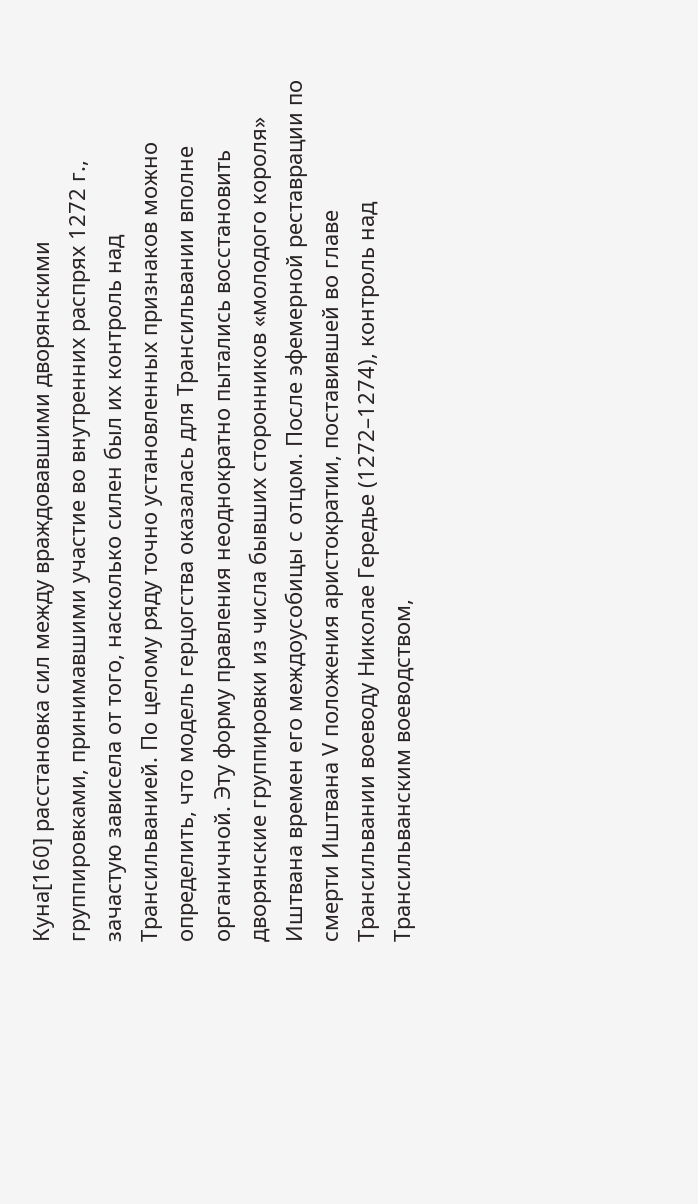Куна[160] расстановка сил между враждовавшими дворянскими группировками, принимавшими участие во внутренних распрях 1272 г., зачастую зависела от того, насколько силен был их контроль над Трансильванией. По целому ряду точно установленных признаков можно определить, что модель герцогства оказалась для Трансильвании вполне органичной. Эту форму правления неоднократно пытались восстановить дворянские группировки из числа бывших сторонников «молодого короля» Иштвана времен его междоусобицы с отцом. После эфемерной реставрации по смерти Иштвана V положения аристократии, поставившей во главе Трансильвании воеводу Николае Гередье (1272–1274), контроль над Трансильванским воеводством,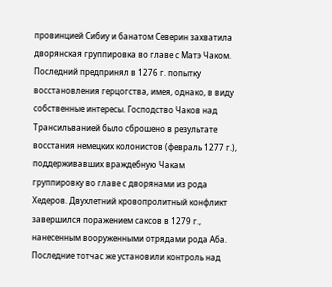провинцией Сибиу и банатом Северин захватила дворянская группировка во главе с Матэ Чаком. Последний предпринял в 1276 г. попытку восстановления герцогства, имея, однако, в виду собственные интересы. Господство Чаков над Трансильванией было сброшено в результате восстания немецких колонистов (февраль 1277 г.), поддерживавших враждебную Чакам группировку во главе с дворянами из рода Хедеров. Двухлетний кровопролитный конфликт завершился поражением саксов в 1279 г., нанесенным вооруженными отрядами рода Аба. Последние тотчас же установили контроль над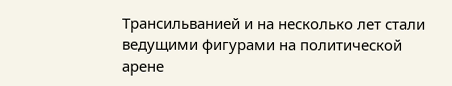Трансильванией и на несколько лет стали ведущими фигурами на политической арене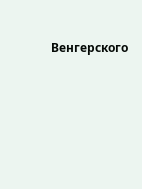Венгерского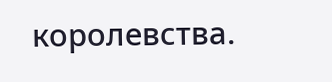королевства.